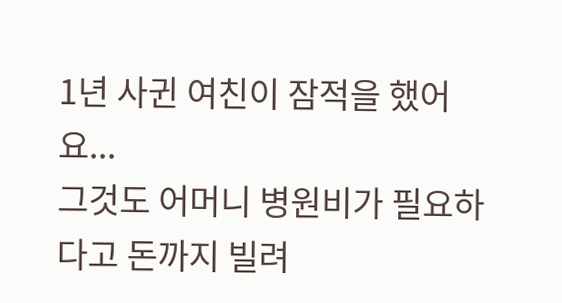1년 사귄 여친이 잠적을 했어요...
그것도 어머니 병원비가 필요하다고 돈까지 빌려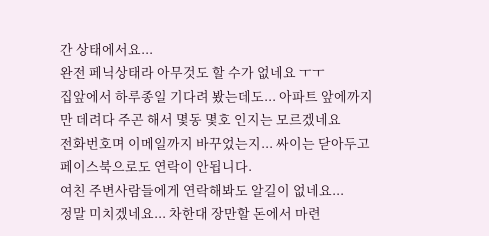간 상태에서요...
완전 페닉상태라 아무것도 할 수가 없네요 ㅜㅜ
집앞에서 하루종일 기다려 봤는데도... 아파트 앞에까지만 데려다 주곤 해서 몇동 몇호 인지는 모르겠네요
전화번호며 이메일까지 바꾸었는지... 싸이는 닫아두고 페이스북으로도 연락이 안됩니다.
여친 주변사람들에게 연락해봐도 알길이 없네요...
정말 미치겠네요... 차한대 장만할 돈에서 마련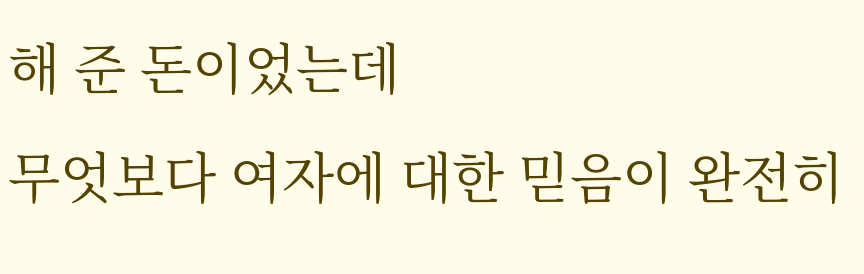해 준 돈이었는데
무엇보다 여자에 대한 믿음이 완전히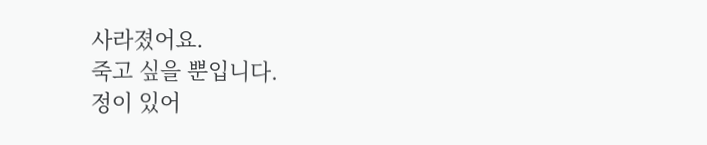사라졌어요.
죽고 싶을 뿐입니다.
정이 있어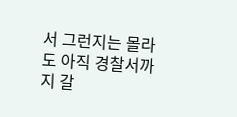서 그런지는 몰라도 아직 경찰서까지 갈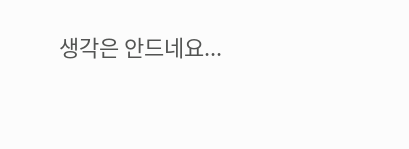생각은 안드네요...